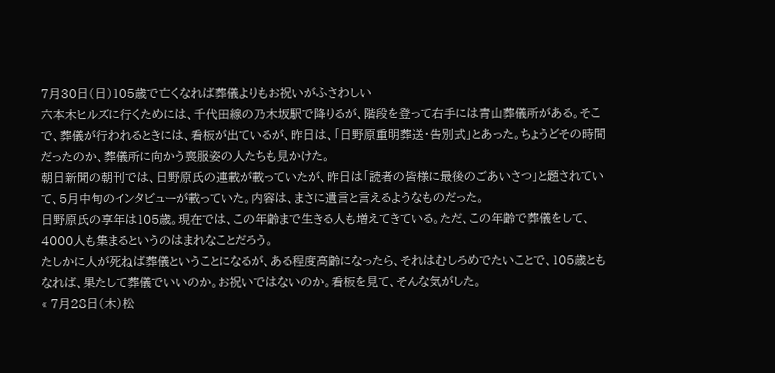7月30日(日)105歳で亡くなれば葬儀よりもお祝いがふさわしい
六本木ヒルズに行くためには、千代田線の乃木坂駅で降りるが、階段を登って右手には青山葬儀所がある。そこで、葬儀が行われるときには、看板が出ているが、昨日は、「日野原重明葬送・告別式」とあった。ちょうどその時間だったのか、葬儀所に向かう喪服姿の人たちも見かけた。
朝日新聞の朝刊では、日野原氏の連載が載っていたが、昨日は「読者の皆様に最後のごあいさつ」と題されていて、5月中旬のインタビューが載っていた。内容は、まさに遺言と言えるようなものだった。
日野原氏の享年は105歳。現在では、この年齢まで生きる人も増えてきている。ただ、この年齢で葬儀をして、4000人も集まるというのはまれなことだろう。
たしかに人が死ねば葬儀ということになるが、ある程度高齢になったら、それはむしろめでたいことで、105歳ともなれば、果たして葬儀でいいのか。お祝いではないのか。看板を見て、そんな気がした。
« 7月28日(木)松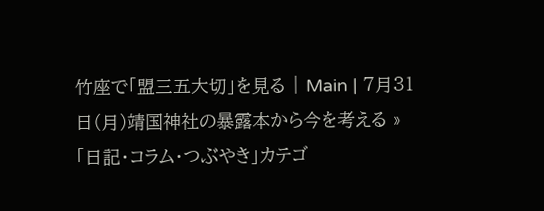竹座で「盟三五大切」を見る | Main | 7月31日(月)靖国神社の暴露本から今を考える »
「日記・コラム・つぶやき」カテゴ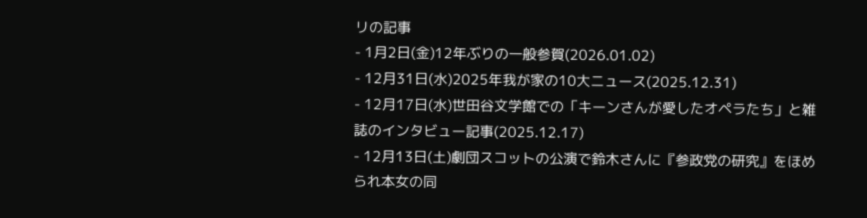リの記事
- 1月2日(金)12年ぶりの一般参賀(2026.01.02)
- 12月31日(水)2025年我が家の10大ニュース(2025.12.31)
- 12月17日(水)世田谷文学館での「キーンさんが愛したオペラたち」と雑誌のインタビュー記事(2025.12.17)
- 12月13日(土)劇団スコットの公演で鈴木さんに『参政党の研究』をほめられ本女の同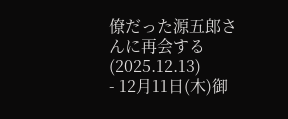僚だった源五郎さんに再会する(2025.12.13)
- 12月11日(木)御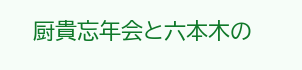厨貴忘年会と六本木の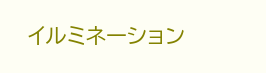イルミネーション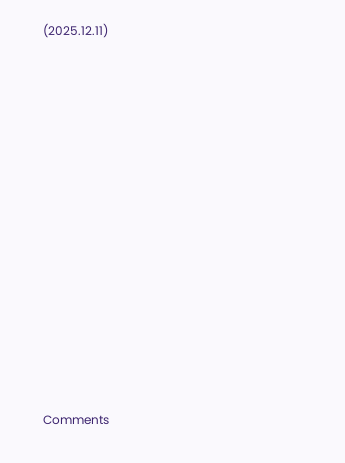(2025.12.11)













Comments